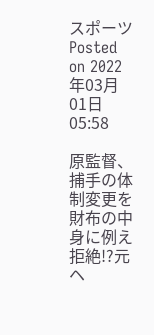スポーツ
Posted on 2022年03月01日 05:58

原監督、捕手の体制変更を財布の中身に例え拒絶!?元ヘ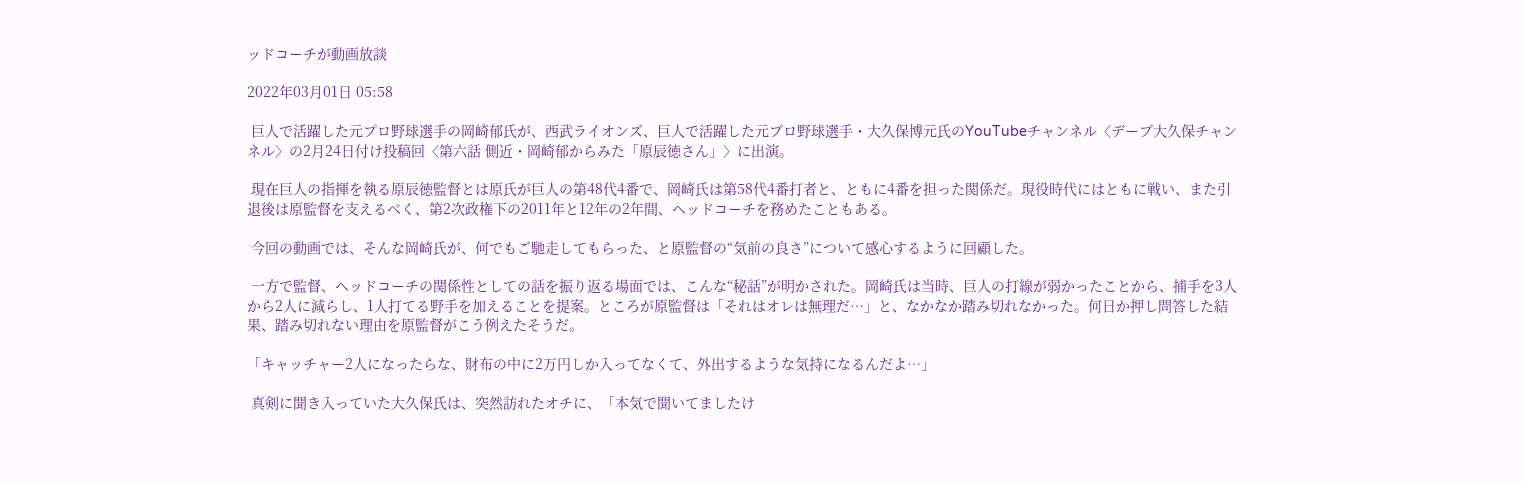ッドコーチが動画放談

2022年03月01日 05:58

 巨人で活躍した元プロ野球選手の岡崎郁氏が、西武ライオンズ、巨人で活躍した元プロ野球選手・大久保博元氏のYouTubeチャンネル〈デーブ大久保チャンネル〉の2月24日付け投稿回〈第六話 側近・岡崎郁からみた「原辰徳さん」〉に出演。

 現在巨人の指揮を執る原辰徳監督とは原氏が巨人の第48代4番で、岡崎氏は第58代4番打者と、ともに4番を担った関係だ。現役時代にはともに戦い、また引退後は原監督を支えるべく、第2次政権下の2011年と12年の2年間、ヘッドコーチを務めたこともある。

 今回の動画では、そんな岡崎氏が、何でもご馳走してもらった、と原監督の“気前の良さ”について感心するように回顧した。

 一方で監督、ヘッドコーチの関係性としての話を振り返る場面では、こんな“秘話”が明かされた。岡崎氏は当時、巨人の打線が弱かったことから、捕手を3人から2人に減らし、1人打てる野手を加えることを提案。ところが原監督は「それはオレは無理だ…」と、なかなか踏み切れなかった。何日か押し問答した結果、踏み切れない理由を原監督がこう例えたそうだ。

「キャッチャー2人になったらな、財布の中に2万円しか入ってなくて、外出するような気持になるんだよ…」

 真剣に聞き入っていた大久保氏は、突然訪れたオチに、「本気で聞いてましたけ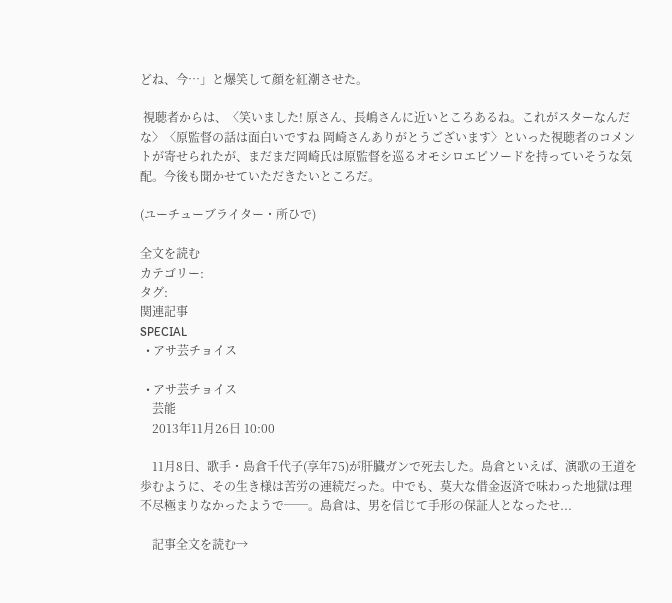どね、今…」と爆笑して顔を紅潮させた。

 視聴者からは、〈笑いました! 原さん、長嶋さんに近いところあるね。これがスターなんだな〉〈原監督の話は面白いですね 岡崎さんありがとうございます〉といった視聴者のコメントが寄せられたが、まだまだ岡崎氏は原監督を巡るオモシロエピソードを持っていそうな気配。今後も聞かせていただきたいところだ。

(ユーチューブライター・所ひで)

全文を読む
カテゴリー:
タグ:
関連記事
SPECIAL
  • アサ芸チョイス

  • アサ芸チョイス
    芸能
    2013年11月26日 10:00

    11月8日、歌手・島倉千代子(享年75)が肝臓ガンで死去した。島倉といえば、演歌の王道を歩むように、その生き様は苦労の連続だった。中でも、莫大な借金返済で味わった地獄は理不尽極まりなかったようで──。島倉は、男を信じて手形の保証人となったせ...

    記事全文を読む→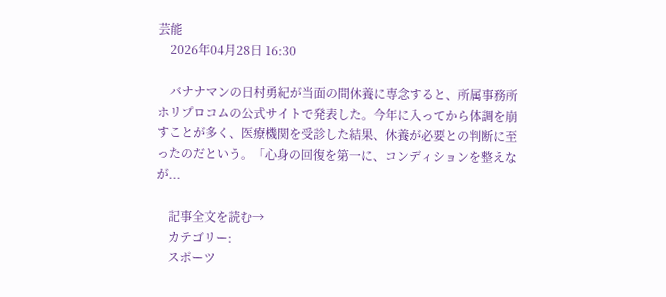芸能
    2026年04月28日 16:30

    バナナマンの日村勇紀が当面の間休養に専念すると、所属事務所ホリプロコムの公式サイトで発表した。今年に入ってから体調を崩すことが多く、医療機関を受診した結果、休養が必要との判断に至ったのだという。「心身の回復を第一に、コンディションを整えなが...

    記事全文を読む→
    カテゴリー:
    スポーツ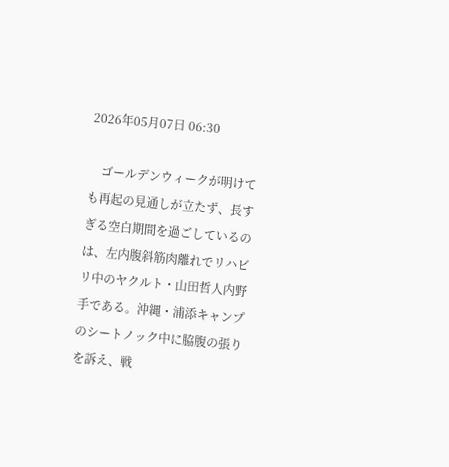2026年05月07日 06:30

    ゴールデンウィークが明けても再起の見通しが立たず、長すぎる空白期間を過ごしているのは、左内腹斜筋肉離れでリハビリ中のヤクルト・山田哲人内野手である。沖縄・浦添キャンプのシートノック中に脇腹の張りを訴え、戦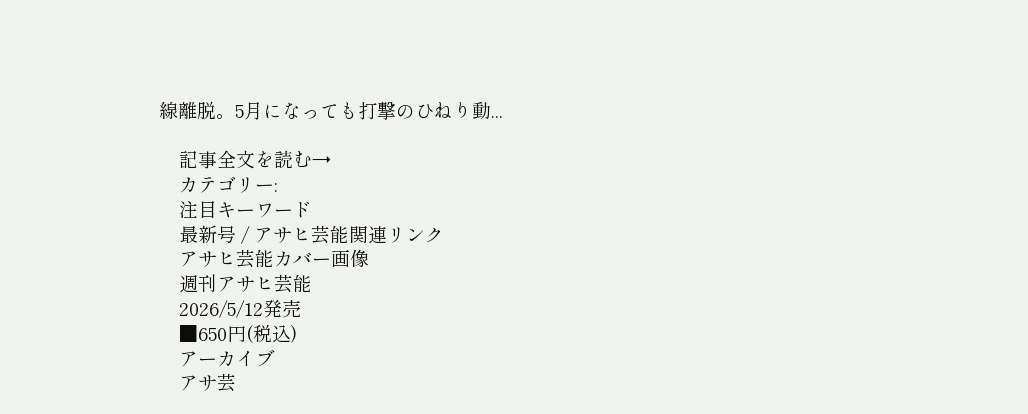線離脱。5月になっても打撃のひねり動...

    記事全文を読む→
    カテゴリー:
    注目キーワード
    最新号 / アサヒ芸能関連リンク
    アサヒ芸能カバー画像
    週刊アサヒ芸能
    2026/5/12発売
    ■650円(税込)
    アーカイブ
    アサ芸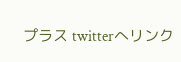プラス twitterへリンク